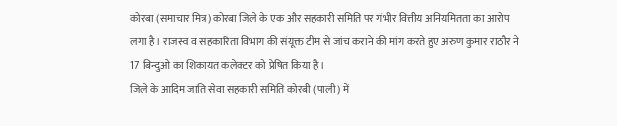कोरबा (समाचार मित्र) कोरबा जिले के एक और सहकारी समिति पर गंभीर वित्तीय अनियमितता का आरोप लगा है। राजस्व व सहकारिता विभाग की संयूक्त टीम से जांच कराने की मांग करते हुए अरुण कुमार राठौर ने 17 बिन्दुओ का शिकायत कलेक्टर को प्रेषित किया है।
जिले के आदिम जाति सेवा सहकारी समिति कोरबी (पाली) में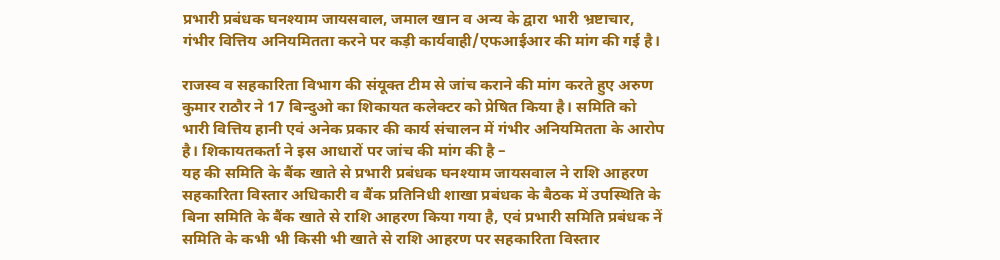प्रभारी प्रबंधक घनश्याम जायसवाल, जमाल खान व अन्य के द्वारा भारी भ्रष्टाचार, गंभीर वित्तिय अनियमितता करने पर कड़ी कार्यवाही/एफआईआर की मांग की गई है।

राजस्व व सहकारिता विभाग की संयूक्त टीम से जांच कराने की मांग करते हुए अरुण कुमार राठौर ने 17 बिन्दुओ का शिकायत कलेक्टर को प्रेषित किया है। समिति को भारी वित्तिय हानी एवं अनेक प्रकार की कार्य संचालन में गंभीर अनियमितता के आरोप है। शिकायतकर्ता ने इस आधारों पर जांच की मांग की है –
यह की समिति के बैंक खाते से प्रभारी प्रबंधक घनश्याम जायसवाल ने राशि आहरण सहकारिता विस्तार अधिकारी व बैंक प्रतिनिधी शाखा प्रबंधक के बैठक में उपस्थिति के बिना समिति के बैंक खाते से राशि आहरण किया गया है, एवं प्रभारी समिति प्रबंधक नें समिति के कभी भी किसी भी खाते से राशि आहरण पर सहकारिता विस्तार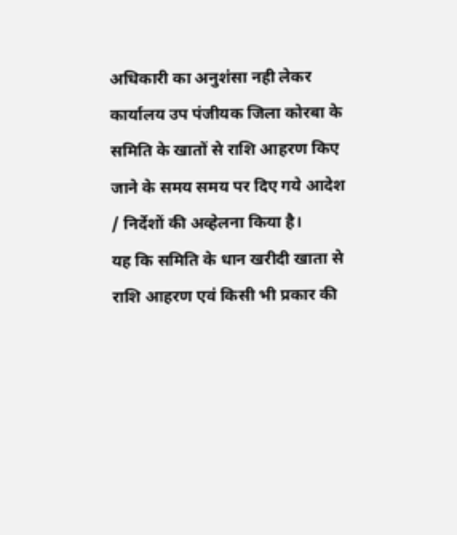अधिकारी का अनुशंसा नही लेकर कार्यालय उप पंजीयक जिला कोरबा के समिति के खातों से राशि आहरण किए जाने के समय समय पर दिए गये आदेश / निर्देशों की अव्हेलना किया है।
यह कि समिति के धान खरीदी खाता से राशि आहरण एवं किसी भी प्रकार की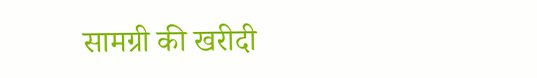सामग्री की खरीदी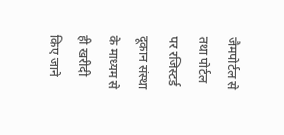जैमपोर्टल से तथा पोर्टल पर रजिस्टर्ड दूकान संस्था के माध्यम से ही खरीदी किए जाने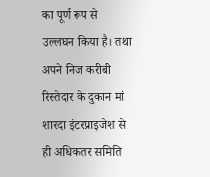का पूर्ण रूप से उल्लघन किया है। तथा अपने निज करीबी रिस्तेदार के दुकान मां शारदा इंटरप्राइजेश से ही अधिकतर समिति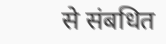से संबधित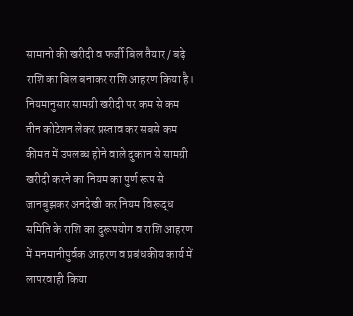सामानो की खरीदी व फर्जी बिल तैयार / बढ़े राशि का बिल बनाकर राशि आहरण किया है।
नियमानुसार सामग्री खरीदी पर कम से कम तीन कोटेशन लेकर प्रस्ताव कर सबसे कम कीमत में उपलब्ध होने वाले दुकान से सामग्री खरीदी करने का नियम का पुर्ण रूप से जानबुझकर अनदेखी कर नियम विरूद्ध समिति के राशि का दुरूपयोग व राशि आहरण में मनमानीपुर्वक आहरण व प्रबंधकीय कार्य में लापरवाही किया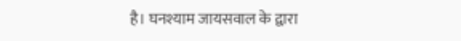है। घनश्याम जायसवाल के द्वारा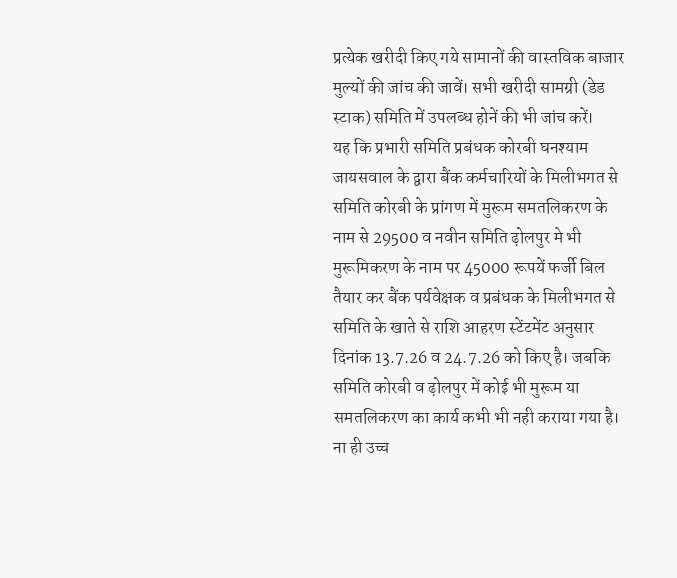प्रत्येक खरीदी किए गये सामानों की वास्तविक बाजार मुल्यों की जांच की जावें। सभी खरीदी सामग्री (डेड स्टाक) समिति में उपलब्ध होनें की भी जांच करें।
यह कि प्रभारी समिति प्रबंधक कोरबी घनश्याम जायसवाल के द्वारा बैंक कर्मचारियों के मिलीभगत से समिति कोरबी के प्रांगण में मुरूम समतलिकरण के नाम से 29500 व नवीन समिति ढ़ोलपुर मे भी मुरूमिकरण के नाम पर 45000 रूपयें फर्जी बिल तैयार कर बैंक पर्यवेक्षक व प्रबंधक के मिलीभगत से समिति के खाते से राशि आहरण स्टेंटमेंट अनुसार दिनांक 13.7.26 व 24.7.26 को किए है। जबकि समिति कोरबी व ढ़ोलपुर में कोई भी मुरूम या समतलिकरण का कार्य कभी भी नही कराया गया है। ना ही उच्च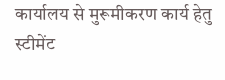कार्यालय से मुरूमीकरण कार्य हेतु स्टीमेंट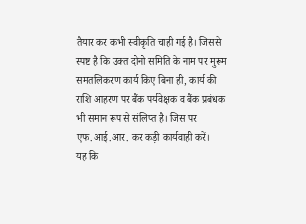तैयार कर कभी स्वीकृति चाही गई है। जिससे स्पष्ट है कि उक्त दोनो समिति के नाम पर मुरूम समतलिकरण कार्य किए बिना ही, कार्य की राशि आहरण पर बैंक पर्यवेक्षक व बैंक प्रबंधक भी समान रूप से संलिप्त है। जिस पर एफ.आई.आर. कर कड़ी कार्यवाही करें।
यह कि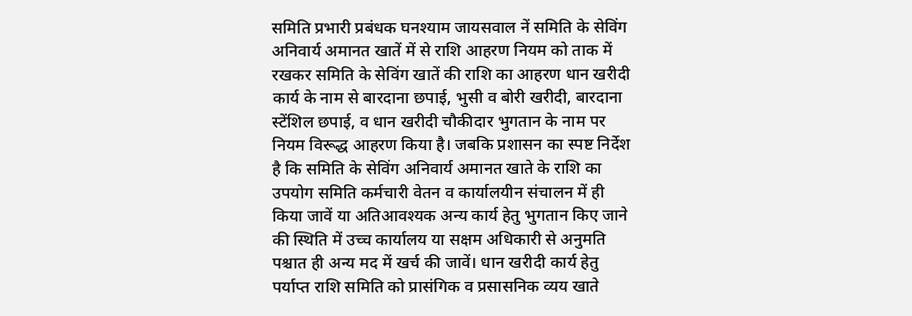समिति प्रभारी प्रबंधक घनश्याम जायसवाल नें समिति के सेविंग अनिवार्य अमानत खातें में से राशि आहरण नियम को ताक में रखकर समिति के सेविंग खातें की राशि का आहरण धान खरीदी कार्य के नाम से बारदाना छपाई, भुसी व बोरी खरीदी, बारदाना स्टेंशिल छपाई, व धान खरीदी चौकीदार भुगतान के नाम पर नियम विरूद्ध आहरण किया है। जबकि प्रशासन का स्पष्ट निर्देश है कि समिति के सेविंग अनिवार्य अमानत खाते के राशि का उपयोग समिति कर्मचारी वेतन व कार्यालयीन संचालन में ही किया जावें या अतिआवश्यक अन्य कार्य हेतु भुगतान किए जाने की स्थिति में उच्च कार्यालय या सक्षम अधिकारी से अनुमति पश्चात ही अन्य मद में खर्च की जावें। धान खरीदी कार्य हेतु पर्याप्त राशि समिति को प्रासंगिक व प्रसासनिक व्यय खाते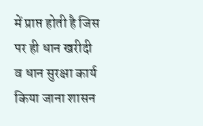में प्राप्त होती है जिस पर ही धान खरीदी व धान सुरक्षा कार्य किया जाना शासन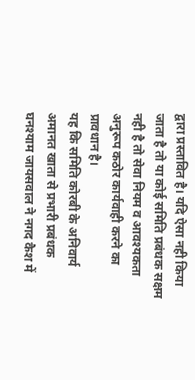द्वारा प्रस्तावित है। यदि ऐसा नही किया जाता है तो या कोई समिति प्रबंधक सक्षम नही है तो सेवा नियम व आवश्यकता अनुरूप कठोर कार्यवाही करने का प्रावधान है।
यह कि समिति कोरबी के अनिवार्य अमानत खाता से प्रभारी प्रबंधक घनश्याम जायसवाल ने नगद कैश में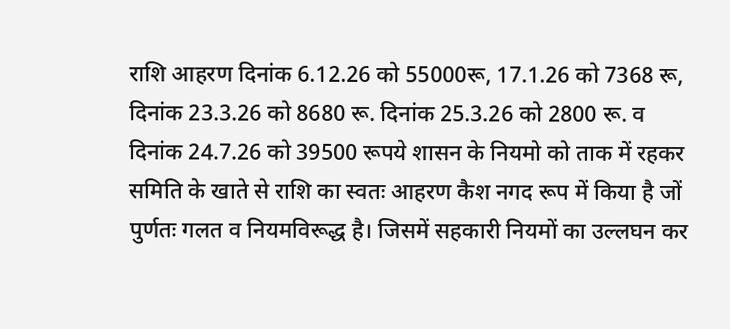राशि आहरण दिनांक 6.12.26 को 55000रू, 17.1.26 को 7368 रू, दिनांक 23.3.26 को 8680 रू. दिनांक 25.3.26 को 2800 रू. व दिनांक 24.7.26 को 39500 रूपये शासन के नियमो को ताक में रहकर समिति के खाते से राशि का स्वतः आहरण कैश नगद रूप में किया है जों पुर्णतः गलत व नियमविरूद्ध है। जिसमें सहकारी नियमों का उल्लघन कर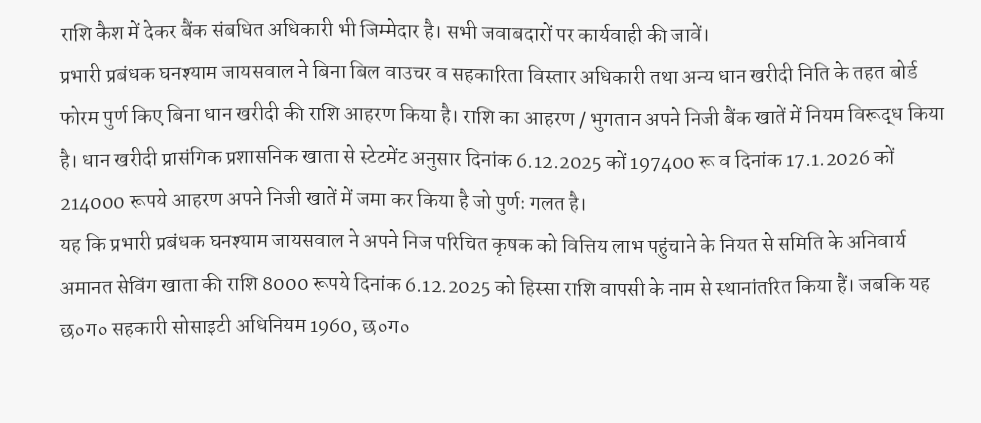राशि कैश में देकर बैंक संबधित अधिकारी भी जिम्मेदार है। सभी जवाबदारों पर कार्यवाही की जावें।
प्रभारी प्रबंधक घनश्याम जायसवाल ने बिना बिल वाउचर व सहकारिता विस्तार अधिकारी तथा अन्य धान खरीदी निति के तहत बोर्ड फोरम पुर्ण किए बिना धान खरीदी की राशि आहरण किया है। राशि का आहरण / भुगतान अपने निजी बैंक खातें में नियम विरूद्ध किया है। धान खरीदी प्रासंगिक प्रशासनिक खाता से स्टेटमेंट अनुसार दिनांक 6.12.2025 कों 197400 रू व दिनांक 17.1.2026 कों 214000 रूपये आहरण अपने निजी खातें में जमा कर किया है जो पुर्णः गलत है।
यह कि प्रभारी प्रबंधक घनश्याम जायसवाल ने अपने निज परिचित कृषक को वित्तिय लाभ पहुंचाने के नियत से समिति के अनिवार्य अमानत सेविंग खाता की राशि 8000 रूपये दिनांक 6.12.2025 को हिस्सा राशि वापसी के नाम से स्थानांतरित किया हैं। जबकि यह छ०ग० सहकारी सोसाइटी अधिनियम 1960, छ०ग०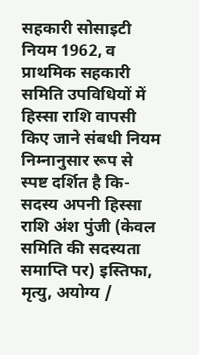सहकारी सोसाइटी नियम 1962, व प्राथमिक सहकारी समिति उपविधियों में हिस्सा राशि वापसी किए जाने संबधी नियम निम्नानुसार रूप से स्पष्ट दर्शित है कि-
सदस्य अपनी हिस्सा राशि अंश पुंजी (केवल समिति की सदस्यता समाप्ति पर) इस्तिफा, मृत्यु, अयोग्य /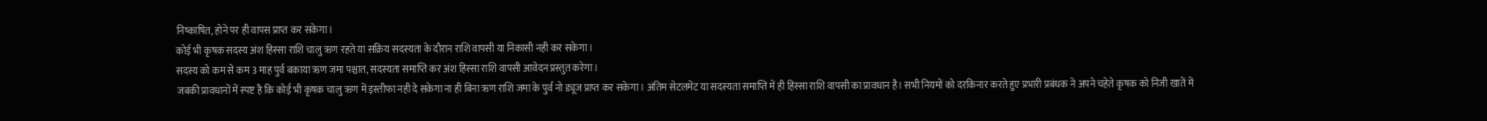निष्काषित, होने पर ही वापस प्राप्त कर सकेगा।
कोई भी कृषक सदस्य अंश हिस्सा राशि चालु ऋण रहते या सक्रिय सदस्यता के दौरान राशि वापसी या निकासी नही कर सकेगा।
सदस्य को कम से कम 3 माह पुर्व बकाया ऋण जमा पश्चात, सदस्यता समाप्ति कर अंश हिस्सा राशि वापसी आवेदन प्रस्तुत करेगा।
जबकी प्रावधानों में स्पष्ट है कि कोई भी कृषक चालु ऋण में इस्तीफा नही दे सकेगा ना ही बिना ऋण राशि जमा के पुर्व नो ड्यूज प्राप्त कर सकेगा। अंतिम सेटलमेंट या सदस्यता समाप्ति में ही हिस्सा राशि वापसी का प्रावधान है। सभी नियमों को दरकिनार करते हुए प्रभारी प्रबंधक ने अपने चहेते कृषक को निजी खातें में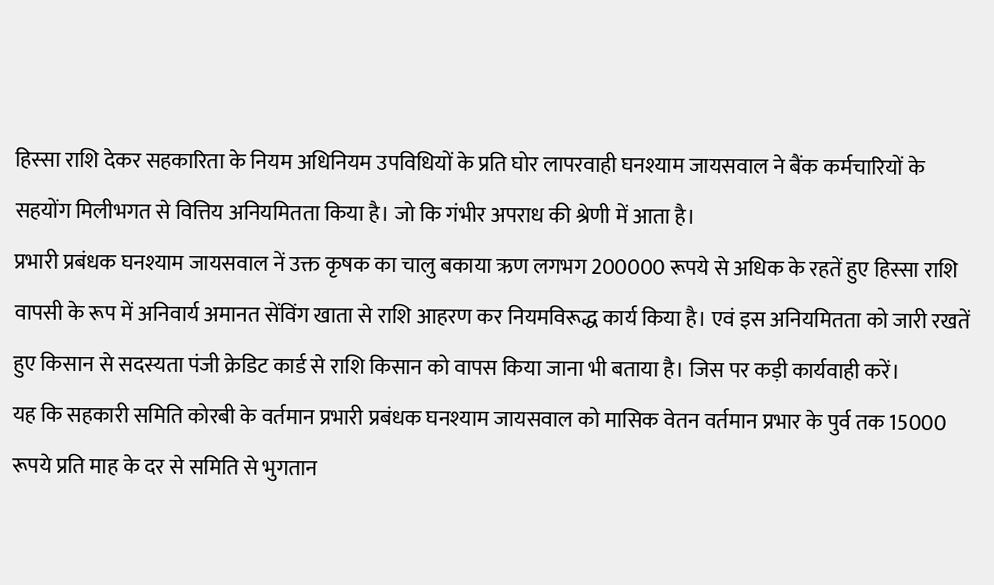हिस्सा राशि देकर सहकारिता के नियम अधिनियम उपविधियों के प्रति घोर लापरवाही घनश्याम जायसवाल ने बैंक कर्मचारियों के सहयोंग मिलीभगत से वित्तिय अनियमितता किया है। जो कि गंभीर अपराध की श्रेणी में आता है।
प्रभारी प्रबंधक घनश्याम जायसवाल नें उक्त कृषक का चालु बकाया ऋण लगभग 200000 रूपये से अधिक के रहतें हुए हिस्सा राशि वापसी के रूप में अनिवार्य अमानत सेंविंग खाता से राशि आहरण कर नियमविरूद्ध कार्य किया है। एवं इस अनियमितता को जारी रखतें हुए किसान से सदस्यता पंजी क्रेडिट कार्ड से राशि किसान को वापस किया जाना भी बताया है। जिस पर कड़ी कार्यवाही करें।
यह कि सहकारी समिति कोरबी के वर्तमान प्रभारी प्रबंधक घनश्याम जायसवाल को मासिक वेतन वर्तमान प्रभार के पुर्व तक 15000 रूपये प्रति माह के दर से समिति से भुगतान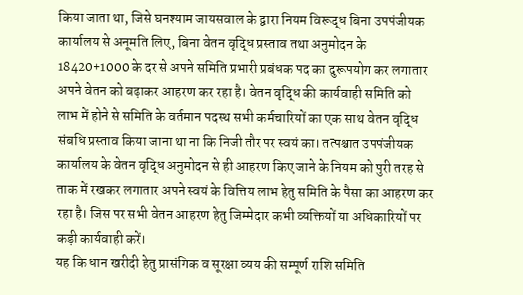किया जाता था, जिसे घनश्याम जायसवाल के द्वारा नियम विरूद्ध बिना उपपंजीयक कार्यालय से अनूमति लिए, बिना वेतन वृद्धि प्रस्ताव तथा अनुमोदन के 18420+1000 के दर से अपने समिति प्रभारी प्रबंधक पद का दुरूपयोग कर लगातार अपने वेतन को बढ़ाकर आहरण कर रहा है। वेतन वृद्धि की कार्यवाही समिति को लाभ में होने से समिति के वर्तमान पदस्थ सभी कर्मचारियों का एक साथ वेतन वृद्धि संबधि प्रस्ताव किया जाना था ना कि निजी तौर पर स्वयं का। तत्पश्चात उपपंजीयक कार्यालय के वेतन वृद्धि अनुमोदन से ही आहरण किए जाने के नियम को पुरी तरह से ताक में रखकर लगातार अपने स्वयं के वित्तिय लाभ हेतु समिति के पैसा का आहरण कर रहा है। जिस पर सभी वेतन आहरण हेतु जिम्मेदार कभी व्यक्तियों या अधिकारियों पर कड़ी कार्यवाही करें।
यह कि धान खरीदी हेतु प्रासंगिक व सूरक्षा व्यय की सम्पूर्ण राशि समिति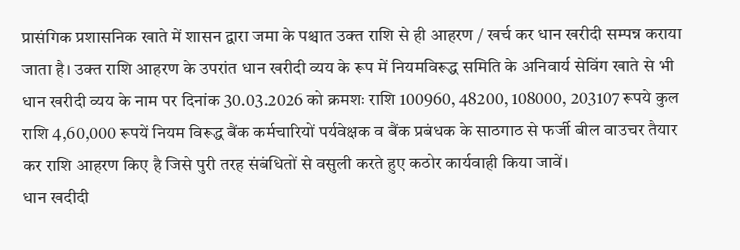प्रासंगिक प्रशासनिक खाते में शासन द्वारा जमा के पश्चात उक्त राशि से ही आहरण / खर्च कर धान खरीदी सम्पन्न कराया जाता है। उक्त राशि आहरण के उपरांत धान खरीदी व्यय के रूप में नियमविरूद्ध समिति के अनिवार्य सेविंग खाते से भी धान खरीदी व्यय के नाम पर दिनांक 30.03.2026 को क्रमशः राशि 100960, 48200, 108000, 203107 रूपये कुल राशि 4,60,000 रूपयें नियम विरूद्ध बैंक कर्मचारियों पर्यवेक्षक व बैंक प्रबंधक के साठगाठ से फर्जी बील वाउचर तैयार कर राशि आहरण किए है जिसे पुरी तरह संबंधितों से वसुली करते हुए कठोर कार्यवाही किया जावें।
धान खदीदी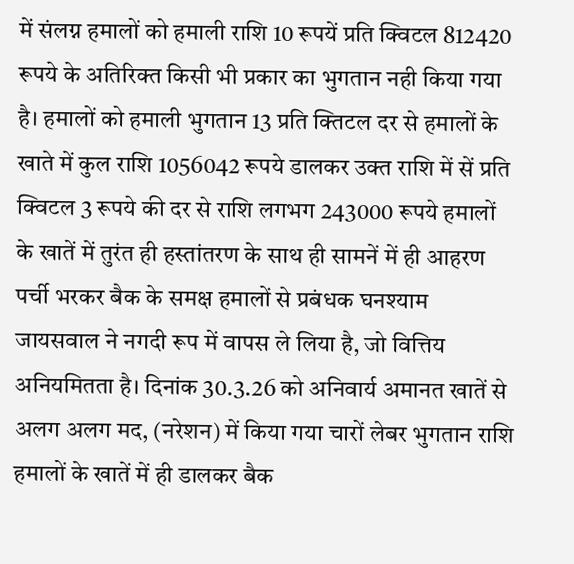में संलग्न हमालों को हमाली राशि 10 रूपयें प्रति क्विटल 812420 रूपये के अतिरिक्त किसी भी प्रकार का भुगतान नही किया गया है। हमालों को हमाली भुगतान 13 प्रति क्तिटल दर से हमालों के खाते में कुल राशि 1056042 रूपये डालकर उक्त राशि में सें प्रति क्विटल 3 रूपये की दर से राशि लगभग 243000 रूपये हमालों के खातें में तुरंत ही हस्तांतरण के साथ ही सामनें में ही आहरण पर्ची भरकर बैक के समक्ष हमालों से प्रबंधक घनश्याम जायसवाल ने नगदी रूप में वापस ले लिया है, जो वित्तिय अनियमितता है। दिनांक 30.3.26 को अनिवार्य अमानत खातें से अलग अलग मद, (नरेशन) में किया गया चारों लेबर भुगतान राशि हमालों के खातें में ही डालकर बैक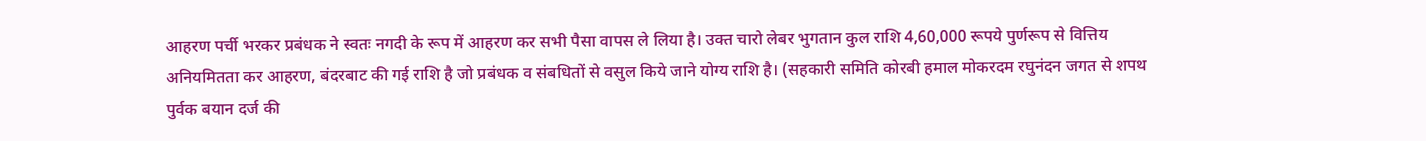आहरण पर्ची भरकर प्रबंधक ने स्वतः नगदी के रूप में आहरण कर सभी पैसा वापस ले लिया है। उक्त चारो लेबर भुगतान कुल राशि 4,60,000 रूपये पुर्णरूप से वित्तिय अनियमितता कर आहरण, बंदरबाट की गई राशि है जो प्रबंधक व संबधितों से वसुल किये जाने योग्य राशि है। (सहकारी समिति कोरबी हमाल मोकरदम रघुनंदन जगत से शपथ पुर्वक बयान दर्ज की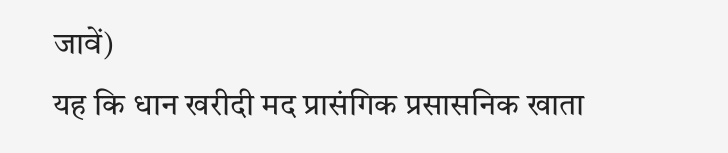जावें)
यह कि धान खरीदी मद प्रासंगिक प्रसासनिक खाता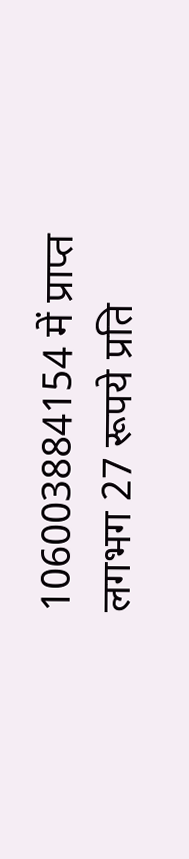106003884154 में प्राप्त लगभग 27 रूपये प्रति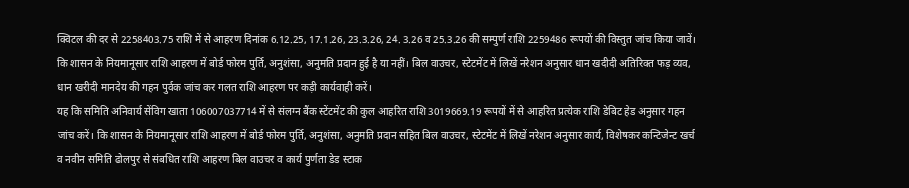क्विटल की दर से 2258403.75 राशि में से आहरण दिनांक 6.12.25, 17.1.26, 23.3.26, 24. 3.26 व 25.3.26 की सम्पुर्ण राशि 2259486 रूपयों की विस्तुत जांच किया जावें। कि शासन के नियमानूसार राशि आहरण में बोर्ड फोरम पुर्ति, अनुशंसा, अनुमति प्रदान हुई है या नहीं। बिल वाउचर, स्टेटमेंट में लिखें नरेशन अनुसार धान खदीदी अतिरिक्त फड़ व्यव, धान खरीदी मानदेय की गहन पुर्वक जांच कर गलत राशि आहरण पर कड़ी कार्यवाही करें।
यह कि समिति अनिवार्य सेंविग खाता 106007037714 में से संलग्न बैंक स्टेंटमेंट की कुल आहरित राशि 3019669.19 रूपयों में से आहरित प्रत्येक राशि डेबिट हेड अनुसार गहन जांच करें। कि शासन के नियमानूसार राशि आहरण में बोर्ड फोरम पुर्ति, अनुशंसा, अनुमति प्रदान सहित बिल वाउचर, स्टेटमेंट में लिखें नरेशन अनुसार कार्य, विशेषकर कन्टिजेन्ट खर्च व नवीन समिति ढोलपुर से संबधित राशि आहरण बिल वाउचर व कार्य पुर्णता डेड स्टाक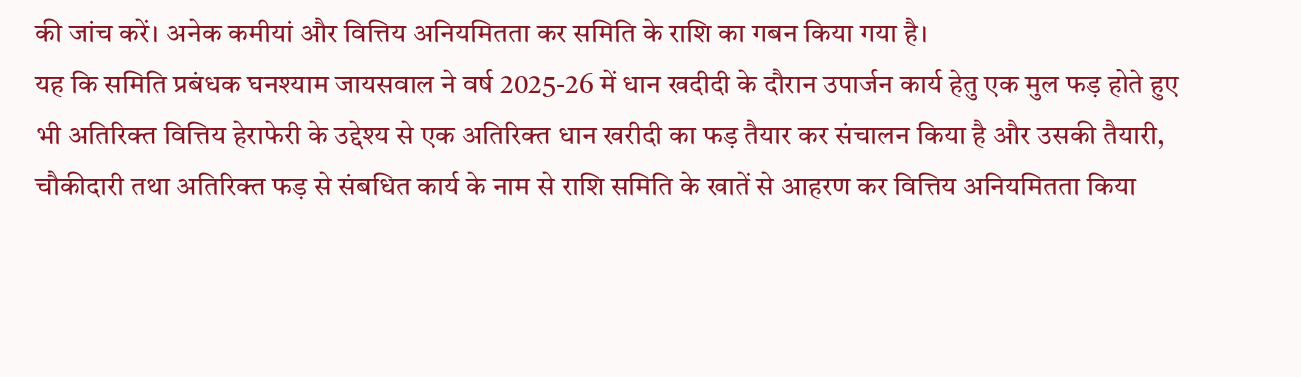की जांच करें। अनेक कमीयां और वित्तिय अनियमितता कर समिति के राशि का गबन किया गया है।
यह कि समिति प्रबंधक घनश्याम जायसवाल ने वर्ष 2025-26 में धान खदीदी के दौरान उपार्जन कार्य हेतु एक मुल फड़ होते हुए भी अतिरिक्त वित्तिय हेराफेरी के उद्देश्य से एक अतिरिक्त धान खरीदी का फड़ तैयार कर संचालन किया है और उसकी तैयारी, चौकीदारी तथा अतिरिक्त फड़ से संबधित कार्य के नाम से राशि समिति के खातें से आहरण कर वित्तिय अनियमितता किया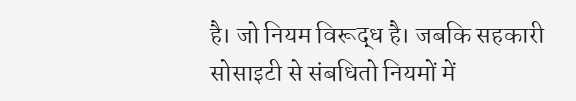है। जो नियम विरूद्ध है। जबकि सहकारी सोसाइटी से संबधितो नियमों में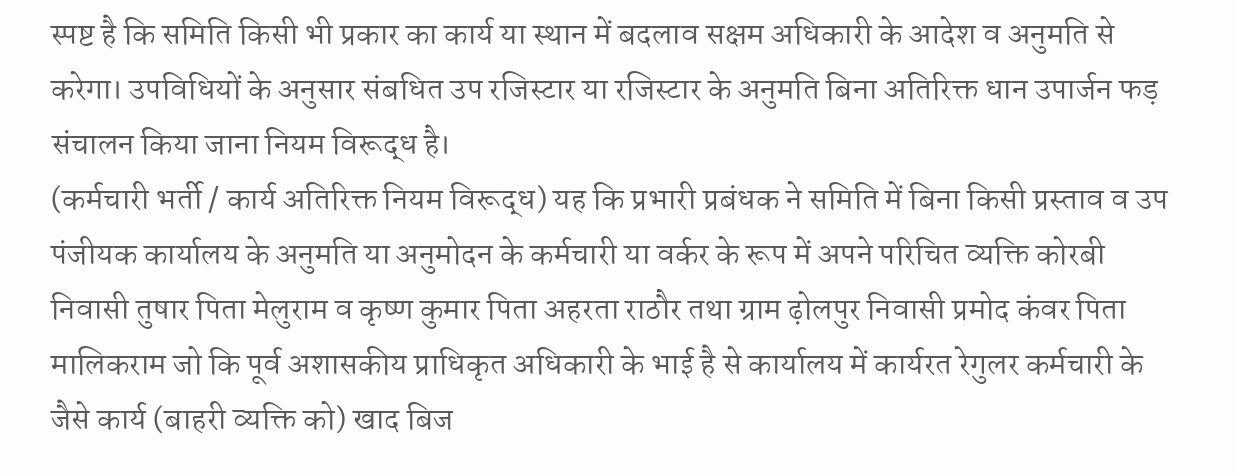स्पष्ट है कि समिति किसी भी प्रकार का कार्य या स्थान में बदलाव सक्षम अधिकारी के आदेश व अनुमति से करेगा। उपविधियों के अनुसार संबधित उप रजिस्टार या रजिस्टार के अनुमति बिना अतिरिक्त धान उपार्जन फड़ संचालन किया जाना नियम विरूद्ध है।
(कर्मचारी भर्ती / कार्य अतिरिक्त नियम विरूद्ध) यह कि प्रभारी प्रबंधक ने समिति में बिना किसी प्रस्ताव व उप पंजीयक कार्यालय के अनुमति या अनुमोदन के कर्मचारी या वर्कर के रूप में अपने परिचित व्यक्ति कोरबी निवासी तुषार पिता मेलुराम व कृष्ण कुमार पिता अहरता राठौर तथा ग्राम ढ़ोलपुर निवासी प्रमोद कंवर पिता मालिकराम जो कि पूर्व अशासकीय प्राधिकृत अधिकारी के भाई है से कार्यालय में कार्यरत रेगुलर कर्मचारी के जैसे कार्य (बाहरी व्यक्ति को) खाद बिज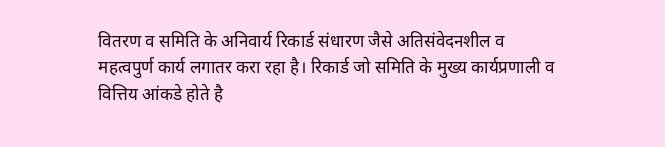वितरण व समिति के अनिवार्य रिकार्ड संधारण जैसे अतिसंवेदनशील व महत्वपुर्ण कार्य लगातर करा रहा है। रिकार्ड जो समिति के मुख्य कार्यप्रणाली व वित्तिय आंकडे होते है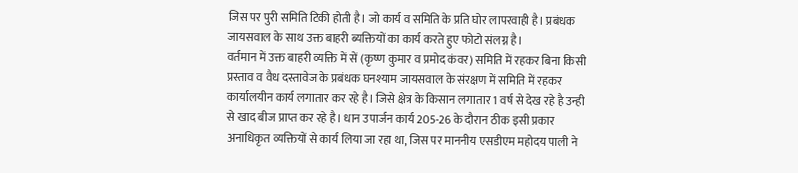जिस पर पुरी समिति टिकी होती है। जो कार्य व समिति के प्रति घोर लापरवाही है। प्रबंधक जायसवाल के साथ उक्त बाहरी ब्यक्तियों का कार्य करते हुए फोटो संलग्न है।
वर्तमान में उक्त बाहरी व्यक्ति में सें (कृष्ण कुमार व प्रमोद कंवर) समिति में रहकर बिना किसी प्रस्ताव व वैध दस्तावेज के प्रबंधक घनश्याम जायसवाल के संरक्षण में समिति में रहकर कार्यालयीन कार्य लगातार कर रहे है। जिसे क्षेत्र के किसान लगातार 1 वर्ष से देख रहे है उन्ही से खाद बीज प्राप्त कर रहे है। धान उपार्जन कार्य 205-26 के दौरान ठीक इसी प्रकार अनाधिकृत व्यक्तियों से कार्य लिया जा रहा था, जिस पर माननीय एसडीएम महोदय पाली ने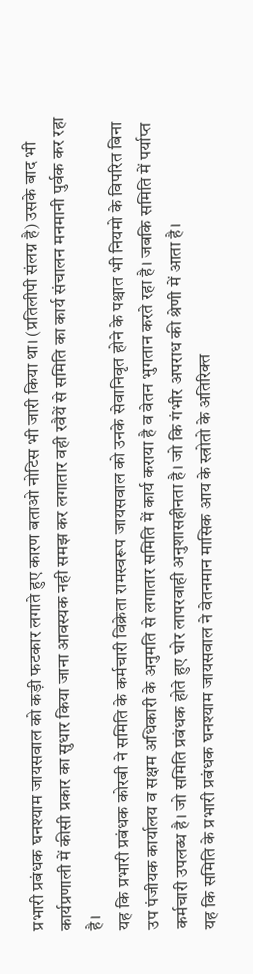प्रभारी प्रबंधक घनश्याम जायसवाल को कड़ी फटकार लगाते हुए कारण बताओ नोटिस भी जारी किया था। (प्रतिलीपी संलग्न है) उसके बाद भी कार्यप्रणाली में कीसी प्रकार का सुधार किया जाना आवस्यक नही समझ कर लगातार वही रवैयें से समिति का कार्य संचालन मनमानी पुर्वक कर रहा है।
यह कि प्रभारी प्रबंधक कोरबी ने समिति के कर्मचारी विक्रेता रामस्वरूप जायसवाल को उनके सेवानिवृत होने के पश्चात भी नियमो के विपरित बिना उप पंजीयक कार्यालय व सक्षम अधिकारी के अनुमति से लगातार समिति में कार्य कराया है व वेतन भुगतान करते रहा है। जबकि समिति में पर्याप्त कर्मचारी उपलब्ध है। जो समिति प्रबंधक होते हुए घोर लापरवाही अनुशासहीनता है। जो कि गंभीर अपराध की श्रेणी में आता है।
यह कि समिति के प्रभारी प्रबंधक घनश्याम जायसवाल ने वेतनमान मासिक आय के स्त्रोतो के अतिरिक्त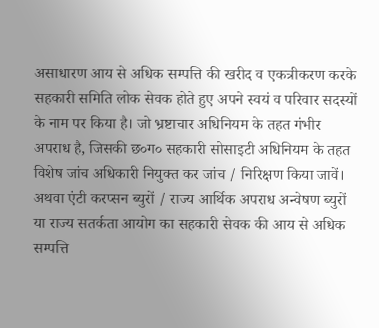असाधारण आय से अधिक सम्पत्ति की खरीद व एकत्रीकरण करके सहकारी समिति लोक सेवक होते हुए अपने स्वयं व परिवार सदस्यों के नाम पर किया है। जो भ्रष्टाचार अधिनियम के तहत गंभीर अपराध है, जिसकी छ०ग० सहकारी सोसाइटी अधिनियम के तहत विशेष जांच अधिकारी नियुक्त कर जांच / निरिक्षण किया जावें। अथवा एंटी करप्सन ब्युरों / राज्य आर्थिक अपराध अन्वेषण ब्युरों या राज्य सतर्कता आयोग का सहकारी सेवक की आय से अधिक सम्पत्ति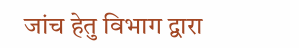जांच हेतु विभाग द्वारा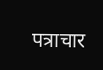पत्राचार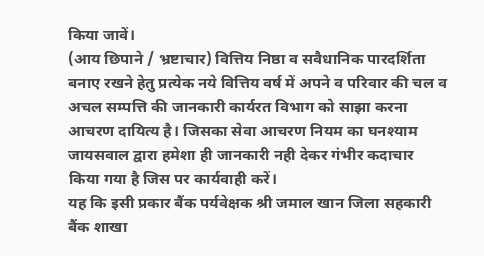किया जावें।
(आय छिपाने / भ्रष्टाचार) वित्तिय निष्ठा व सवैधानिक पारदर्शिता बनाए रखने हेतु प्रत्येक नये वित्तिय वर्ष में अपने व परिवार की चल व अचल सम्पत्ति की जानकारी कार्यरत विभाग को साझा करना आचरण दायित्य है। जिसका सेवा आचरण नियम का घनश्याम जायसवाल द्वारा हमेशा ही जानकारी नही देकर गंभीर कदाचार किया गया है जिस पर कार्यवाही करें।
यह कि इसी प्रकार बैंक पर्यवेक्षक श्री जमाल खान जिला सहकारी बैंक शाखा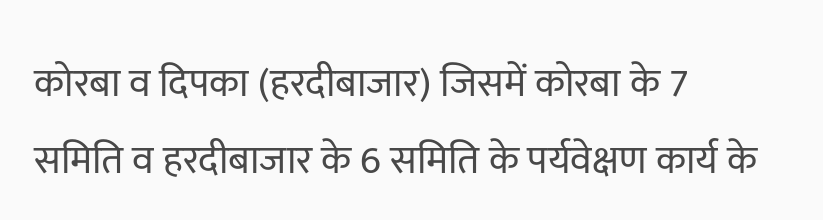कोरबा व दिपका (हरदीबाजार) जिसमें कोरबा के 7 समिति व हरदीबाजार के 6 समिति के पर्यवेक्षण कार्य के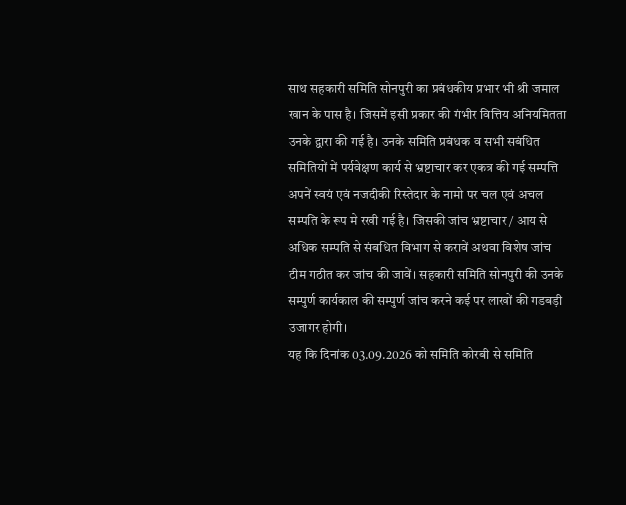साथ सहकारी समिति सोनपुरी का प्रबंधकीय प्रभार भी श्री जमाल खान के पास है। जिसमें इसी प्रकार की गंभीर वित्तिय अनियमितता उनके द्वारा की गई है। उनके समिति प्रबंधक व सभी सबंधित समितियों में पर्यवेक्षण कार्य से भ्रष्टाचार कर एकत्र की गई सम्पत्ति अपनें स्वयं एवं नजदीकी रिस्तेदार के नामो पर चल एवं अचल सम्पति के रूप मे रखी गई है। जिसकी जांच भ्रष्टाचार / आय से अधिक सम्पति से संबधित विभाग से करावें अथवा विशेष जांच टीम गठीत कर जांच की जावें। सहकारी समिति सोनपुरी की उनके सम्पुर्ण कार्यकाल की सम्पुर्ण जांच करने कई पर लाखों की गडबड़ी उजागर होगी।
यह कि दिनांक 03.09.2026 को समिति कोरबी से समिति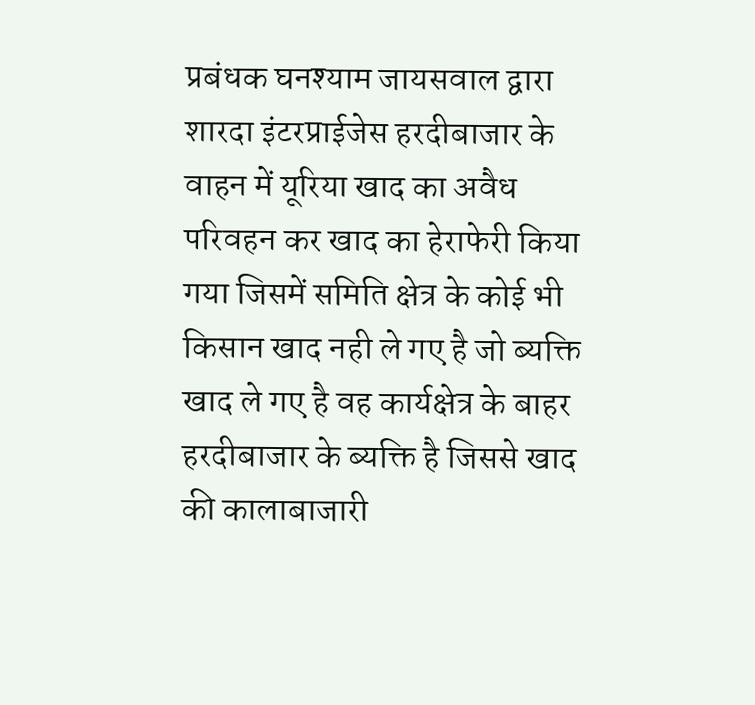प्रबंधक घनश्याम जायसवाल द्वारा शारदा इंटरप्राईजेस हरदीबाजार के वाहन में यूरिया खाद का अवैध परिवहन कर खाद का हेराफेरी किया गया जिसमें समिति क्षेत्र के कोई भी किसान खाद नही ले गए है जो ब्यक्ति खाद ले गए है वह कार्यक्षेत्र के बाहर हरदीबाजार के ब्यक्ति है जिससे खाद की कालाबाजारी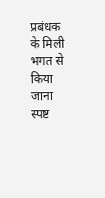प्रबंधक के मिली भगत से किया जाना स्पष्ट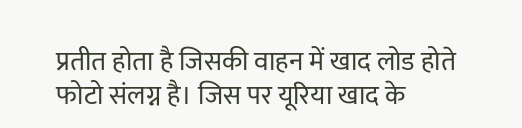प्रतीत होता है जिसकी वाहन में खाद लोड होते फोटो संलग्न है। जिस पर यूरिया खाद के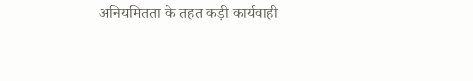अनियमितता के तहत कड़ी कार्यवाही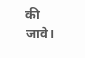की जावे।